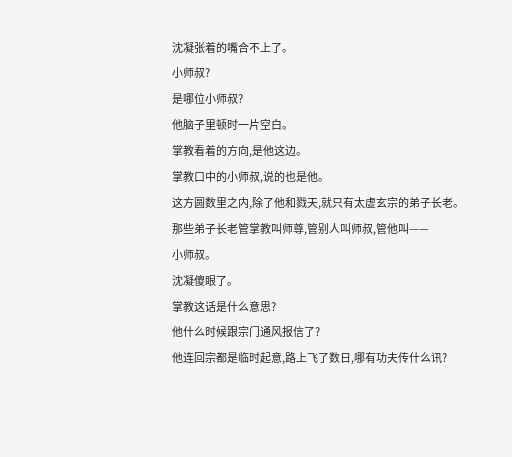沈凝张着的嘴合不上了。
小师叔?
是哪位小师叔?
他脑子里顿时一片空白。
掌教看着的方向,是他这边。
掌教口中的小师叔,说的也是他。
这方圆数里之内,除了他和戮天,就只有太虚玄宗的弟子长老。
那些弟子长老管掌教叫师尊,管别人叫师叔,管他叫——
小师叔。
沈凝傻眼了。
掌教这话是什么意思?
他什么时候跟宗门通风报信了?
他连回宗都是临时起意,路上飞了数日,哪有功夫传什么讯?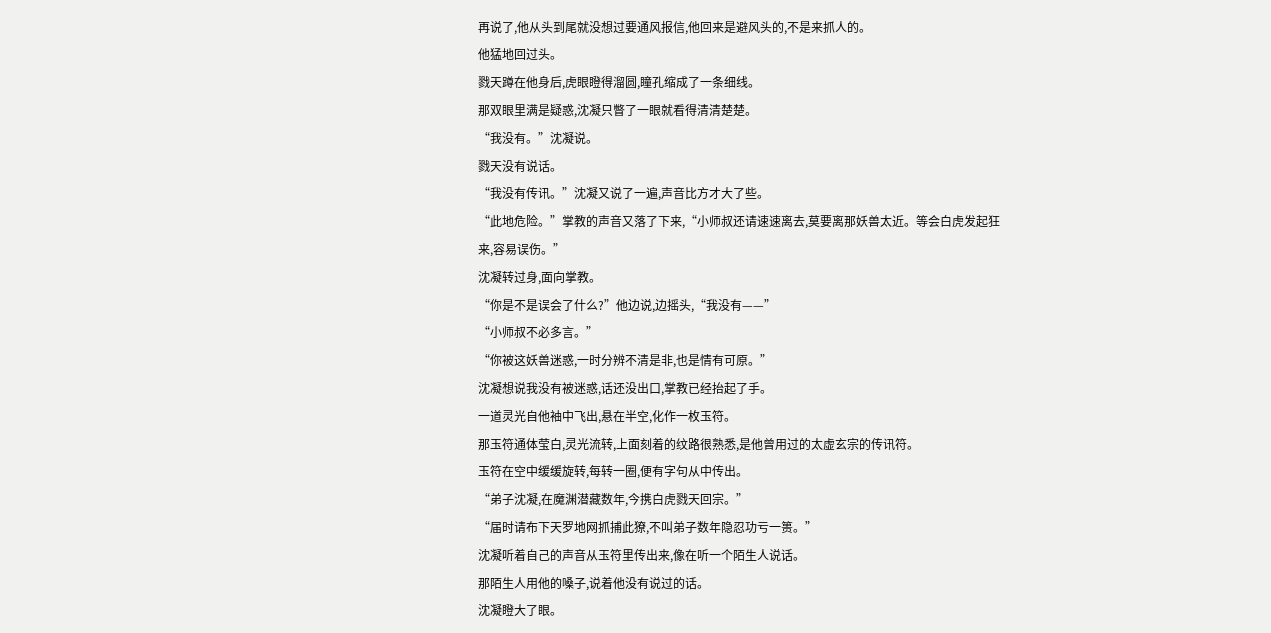再说了,他从头到尾就没想过要通风报信,他回来是避风头的,不是来抓人的。
他猛地回过头。
戮天蹲在他身后,虎眼瞪得溜圆,瞳孔缩成了一条细线。
那双眼里满是疑惑,沈凝只瞥了一眼就看得清清楚楚。
“我没有。”沈凝说。
戮天没有说话。
“我没有传讯。”沈凝又说了一遍,声音比方才大了些。
“此地危险。”掌教的声音又落了下来,“小师叔还请速速离去,莫要离那妖兽太近。等会白虎发起狂来,容易误伤。”
沈凝转过身,面向掌教。
“你是不是误会了什么?”他边说,边摇头,“我没有——”
“小师叔不必多言。”
“你被这妖兽迷惑,一时分辨不清是非,也是情有可原。”
沈凝想说我没有被迷惑,话还没出口,掌教已经抬起了手。
一道灵光自他袖中飞出,悬在半空,化作一枚玉符。
那玉符通体莹白,灵光流转,上面刻着的纹路很熟悉,是他曾用过的太虚玄宗的传讯符。
玉符在空中缓缓旋转,每转一圈,便有字句从中传出。
“弟子沈凝,在魔渊潜藏数年,今携白虎戮天回宗。”
“届时请布下天罗地网抓捕此獠,不叫弟子数年隐忍功亏一篑。”
沈凝听着自己的声音从玉符里传出来,像在听一个陌生人说话。
那陌生人用他的嗓子,说着他没有说过的话。
沈凝瞪大了眼。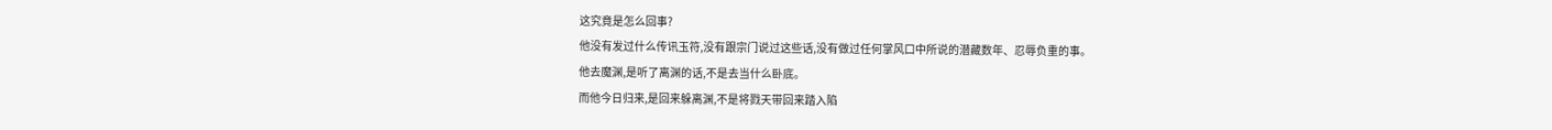这究竟是怎么回事?
他没有发过什么传讯玉符,没有跟宗门说过这些话,没有做过任何掌风口中所说的潜藏数年、忍辱负重的事。
他去魔渊,是听了离渊的话,不是去当什么卧底。
而他今日归来,是回来躲离渊,不是将戮天带回来踏入陷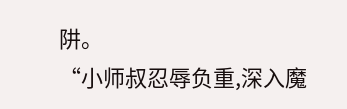阱。
“小师叔忍辱负重,深入魔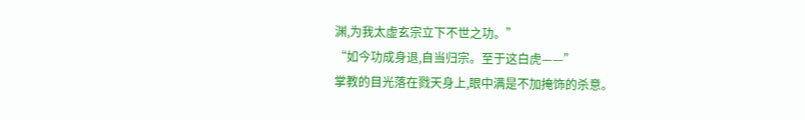渊,为我太虚玄宗立下不世之功。”
“如今功成身退,自当归宗。至于这白虎——”
掌教的目光落在戮天身上,眼中满是不加掩饰的杀意。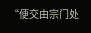“便交由宗门处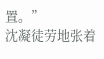置。”
沈凝徒劳地张着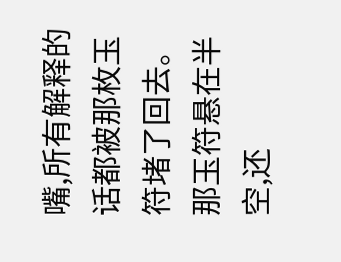嘴,所有解释的话都被那枚玉符堵了回去。
那玉符悬在半空,还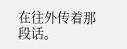在往外传着那段话。